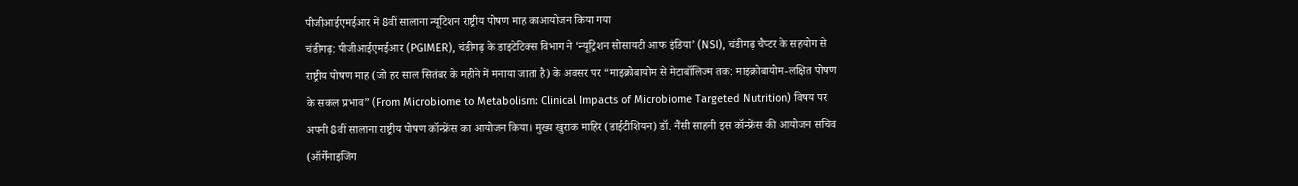पीजीआईएमईआर में 8वीं सालाना न्यूटिशन राष्ट्रीय पोषण माह काआयोजन किया गया
चंडीगढ़: पीजीआईएमईआर (PGIMER), चंडीगढ़ के डाइटेटिक्स विभाग ने ‘न्यूट्रिशन सोसायटी आफ इंडिया’ (NSI), चंडीगढ़ चैप्टर के सहयोग से राष्ट्रीय पोषण माह (जो हर साल सितंबर के महीने में मनाया जाता है) के अवसर पर “माइक्रोबायोम से मेटाबॉलिज्म तक: माइक्रोबायोम-लक्षित पोषण के सकल प्रभाव” (From Microbiome to Metabolism: Clinical Impacts of Microbiome Targeted Nutrition) विषय पर अपनी 8वीं सालाना राष्ट्रीय पोषण कॉन्फ्रेंस का आयोजन किया। मुख्य खुराक माहिर (डाईटीशियन) डॉ. नैंसी साहनी इस कॉन्फ्रेंस की आयोजन सचिव (ऑर्गेनाइजिंग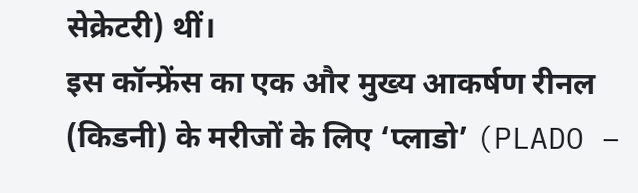सेक्रेटरी) थीं।
इस कॉन्फ्रेंस का एक और मुख्य आकर्षण रीनल (किडनी) के मरीजों के लिए ‘प्लाडो’ (PLADO –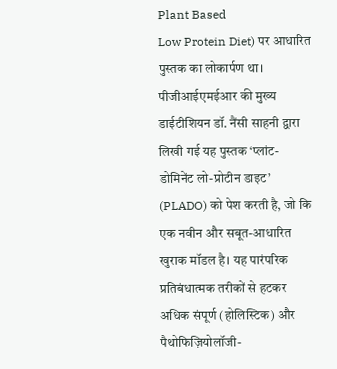Plant Based
Low Protein Diet) पर आधारित पुस्तक का लोकार्पण था। पीजीआईएमईआर की मुख्य डाईटीशियन डॉ. नैंसी साहनी द्वारा लिखी गई यह पुस्तक ‘प्लांट-डोमिनेंट लो-प्रोटीन डाइट’ (PLADO) को पेश करती है, जो कि एक नवीन और सबूत-आधारित खुराक मॉडल है। यह पारंपरिक प्रतिबंधात्मक तरीकों से हटकर अधिक संपूर्ण (होलिस्टिक) और पैथोफिज़ियोलॉजी-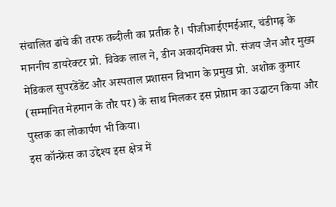संचालित ढांचे की तरफ तब्दीली का प्रतीक है। पीजीआईएमईआर, चंडीगढ़ के माननीय डायरेक्टर प्रो. विवेक लाल ने, डीन अकादमिक्स प्रो. संजय जैन और मुख्य मेडिकल सुपरडेंडेंट और अस्पताल प्रशासन विभाग के प्रमुख प्रो. अशोक कुमार (सम्मानित मेहमान के तौर पर) के साथ मिलकर इस प्रोग्राम का उद्घाटन किया और पुस्तक का लोकार्पण भी किया।
इस कॉन्फ्रेंस का उद्देश्य इस क्षेत्र में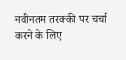नवीनतम तरक्की पर चर्चा करने के लिए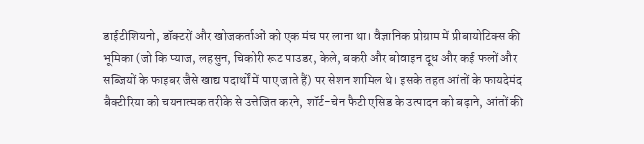डाईटीशियनो, डॉक्टरों और खोजकर्ताओं को एक मंच पर लाना था। वैज्ञानिक प्रोग्राम में प्रीबायोटिक्स की भूमिका (जो कि प्याज, लहसुन, चिकोरी रूट पाउडर, केले, बकरी और बोवाइन दूध और कई फलों और सब्जियों के फाइबर जैसे खाद्य पदार्थों में पाए जाते हैं) पर सेशन शामिल थे। इसके तहत आंतों के फायदेमंद बैक्टीरिया को चयनात्मक तरीके से उत्तेजित करने, शॉर्ट-चेन फैटी एसिड के उत्पादन को बढ़ाने, आंतों की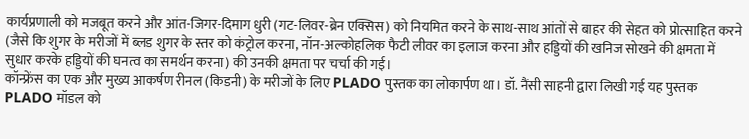कार्यप्रणाली को मजबूत करने और आंत-जिगर-दिमाग धुरी (गट-लिवर-ब्रेन एक्सिस) को नियमित करने के साथ-साथ आंतों से बाहर की सेहत को प्रोत्साहित करने (जैसे कि शुगर के मरीजों में ब्लड शुगर के स्तर को कंट्रोल करना, नॉन-अल्कोहलिक फैटी लीवर का इलाज करना और हड्डियों की खनिज सोखने की क्षमता में सुधार करके हड्डियों की घनत्व का समर्थन करना) की उनकी क्षमता पर चर्चा की गई।
कॉन्फ्रेंस का एक और मुख्य आकर्षण रीनल (किडनी) के मरीजों के लिए PLADO पुस्तक का लोकार्पण था। डॉ. नैंसी साहनी द्वारा लिखी गई यह पुस्तक PLADO मॉडल को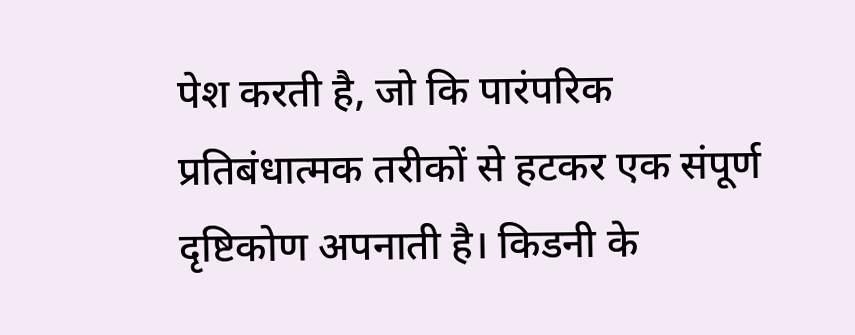पेश करती है, जो कि पारंपरिक प्रतिबंधात्मक तरीकों से हटकर एक संपूर्ण दृष्टिकोण अपनाती है। किडनी के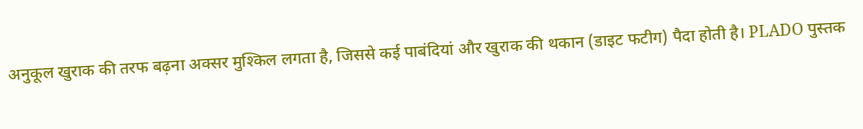अनुकूल खुराक की तरफ बढ़ना अक्सर मुश्किल लगता है, जिससे कई पाबंदियां और खुराक की थकान (डाइट फटीग) पैदा होती है। PLADO पुस्तक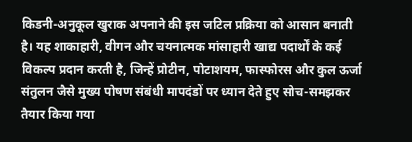किडनी-अनुकूल खुराक अपनाने की इस जटिल प्रक्रिया को आसान बनाती है। यह शाकाहारी, वीगन और चयनात्मक मांसाहारी खाद्य पदार्थों के कई विकल्प प्रदान करती है, जिन्हें प्रोटीन, पोटाशयम, फास्फोरस और कुल ऊर्जा संतुलन जैसे मुख्य पोषण संबंधी मापदंडों पर ध्यान देते हुए सोच-समझकर तैयार किया गया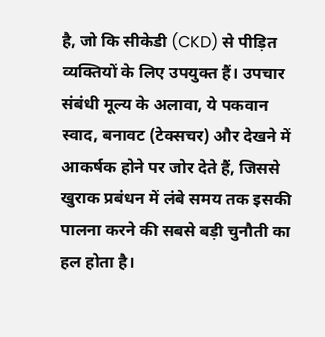है, जो कि सीकेडी (CKD) से पीड़ित व्यक्तियों के लिए उपयुक्त हैं। उपचार संबंधी मूल्य के अलावा, ये पकवान स्वाद, बनावट (टेक्सचर) और देखने में आकर्षक होने पर जोर देते हैं, जिससे खुराक प्रबंधन में लंबे समय तक इसकी पालना करने की सबसे बड़ी चुनौती का हल होता है।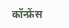कॉन्फ्रेंस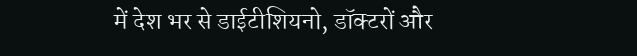में देश भर से डाईटीशियनो, डॉक्टरों और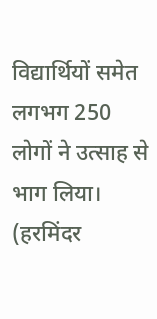विद्यार्थियों समेत लगभग 250 लोगों ने उत्साह से भाग लिया। (हरमिंदर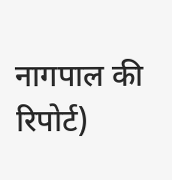नागपाल की रिपोर्ट)